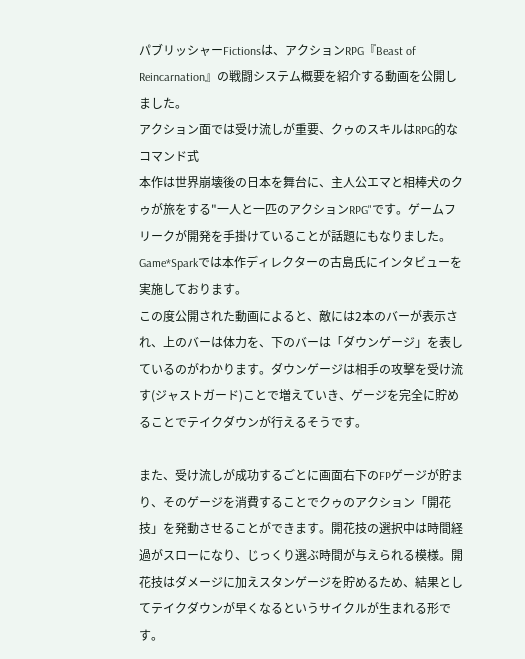パブリッシャーFictionsは、アクションRPG『Beast of Reincarnation』の戦闘システム概要を紹介する動画を公開しました。
アクション面では受け流しが重要、クゥのスキルはRPG的なコマンド式
本作は世界崩壊後の日本を舞台に、主人公エマと相棒犬のクゥが旅をする"一人と一匹のアクションRPG"です。ゲームフリークが開発を手掛けていることが話題にもなりました。
Game*Sparkでは本作ディレクターの古島氏にインタビューを実施しております。
この度公開された動画によると、敵には2本のバーが表示され、上のバーは体力を、下のバーは「ダウンゲージ」を表しているのがわかります。ダウンゲージは相手の攻撃を受け流す(ジャストガード)ことで増えていき、ゲージを完全に貯めることでテイクダウンが行えるそうです。

また、受け流しが成功するごとに画面右下のFPゲージが貯まり、そのゲージを消費することでクゥのアクション「開花技」を発動させることができます。開花技の選択中は時間経過がスローになり、じっくり選ぶ時間が与えられる模様。開花技はダメージに加えスタンゲージを貯めるため、結果としてテイクダウンが早くなるというサイクルが生まれる形です。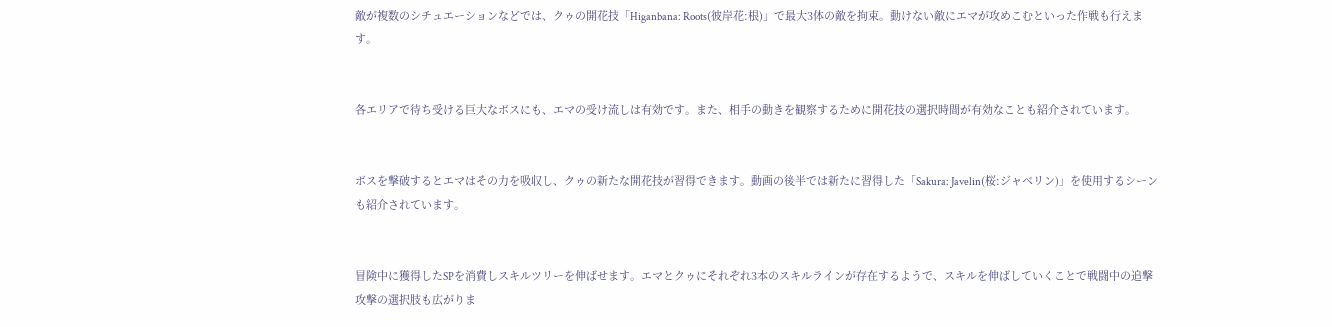敵が複数のシチュエーションなどでは、クゥの開花技「Higanbana: Roots(彼岸花:根)」で最大3体の敵を拘束。動けない敵にエマが攻めこむといった作戦も行えます。


各エリアで待ち受ける巨大なボスにも、エマの受け流しは有効です。また、相手の動きを観察するために開花技の選択時間が有効なことも紹介されています。


ボスを撃破するとエマはその力を吸収し、クゥの新たな開花技が習得できます。動画の後半では新たに習得した「Sakura: Javelin(桜:ジャベリン)」を使用するシーンも紹介されています。


冒険中に獲得したSPを消費しスキルツリーを伸ばせます。エマとクゥにそれぞれ3本のスキルラインが存在するようで、スキルを伸ばしていくことで戦闘中の追撃攻撃の選択肢も広がりま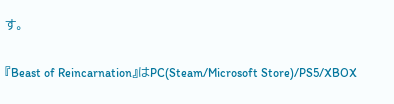す。

『Beast of Reincarnation』はPC(Steam/Microsoft Store)/PS5/XBOX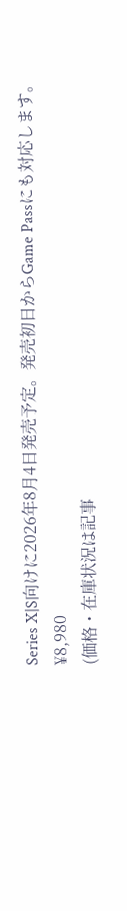Series X|S向けに2026年8月4日発売予定。発売初日からGame Passにも対応します。
¥8,980
(価格・在庫状況は記事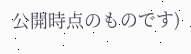公開時点のものです)